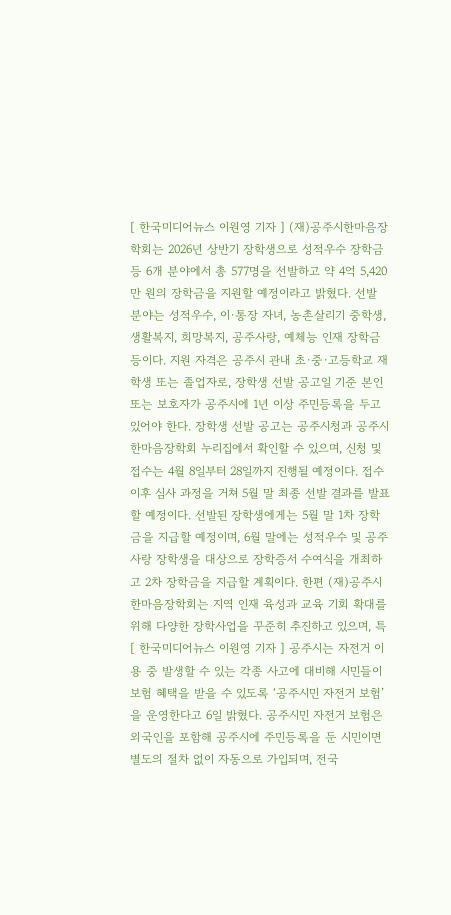[ 한국미디어뉴스 이원영 기자 ] (재)공주시한마음장학회는 2026년 상반기 장학생으로 성적우수 장학금 등 6개 분야에서 총 577명을 선발하고 약 4억 5,420만 원의 장학금을 지원할 예정이라고 밝혔다. 선발 분야는 성적우수, 이·통장 자녀, 농촌살리기 중학생, 생활복지, 희망복지, 공주사랑, 예체능 인재 장학금 등이다. 지원 자격은 공주시 관내 초·중·고등학교 재학생 또는 졸업자로, 장학생 선발 공고일 기준 본인 또는 보호자가 공주시에 1년 이상 주민등록을 두고 있어야 한다. 장학생 선발 공고는 공주시청과 공주시한마음장학회 누리집에서 확인할 수 있으며, 신청 및 접수는 4월 8일부터 28일까지 진행될 예정이다. 접수 이후 심사 과정을 거쳐 5월 말 최종 선발 결과를 발표할 예정이다. 선발된 장학생에게는 5월 말 1차 장학금을 지급할 예정이며, 6월 말에는 성적우수 및 공주사랑 장학생을 대상으로 장학증서 수여식을 개최하고 2차 장학금을 지급할 계획이다. 한편 (재)공주시한마음장학회는 지역 인재 육성과 교육 기회 확대를 위해 다양한 장학사업을 꾸준히 추진하고 있으며, 특
[ 한국미디어뉴스 이원영 기자 ] 공주시는 자전거 이용 중 발생할 수 있는 각종 사고에 대비해 시민들이 보험 혜택을 받을 수 있도록 ‘공주시민 자전거 보험’을 운영한다고 6일 밝혔다. 공주시민 자전거 보험은 외국인을 포함해 공주시에 주민등록을 둔 시민이면 별도의 절차 없이 자동으로 가입되며, 전국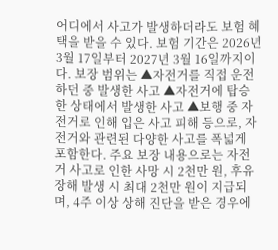어디에서 사고가 발생하더라도 보험 혜택을 받을 수 있다. 보험 기간은 2026년 3월 17일부터 2027년 3월 16일까지이다. 보장 범위는 ▲자전거를 직접 운전하던 중 발생한 사고 ▲자전거에 탑승한 상태에서 발생한 사고 ▲보행 중 자전거로 인해 입은 사고 피해 등으로, 자전거와 관련된 다양한 사고를 폭넓게 포함한다. 주요 보장 내용으로는 자전거 사고로 인한 사망 시 2천만 원, 후유장해 발생 시 최대 2천만 원이 지급되며, 4주 이상 상해 진단을 받은 경우에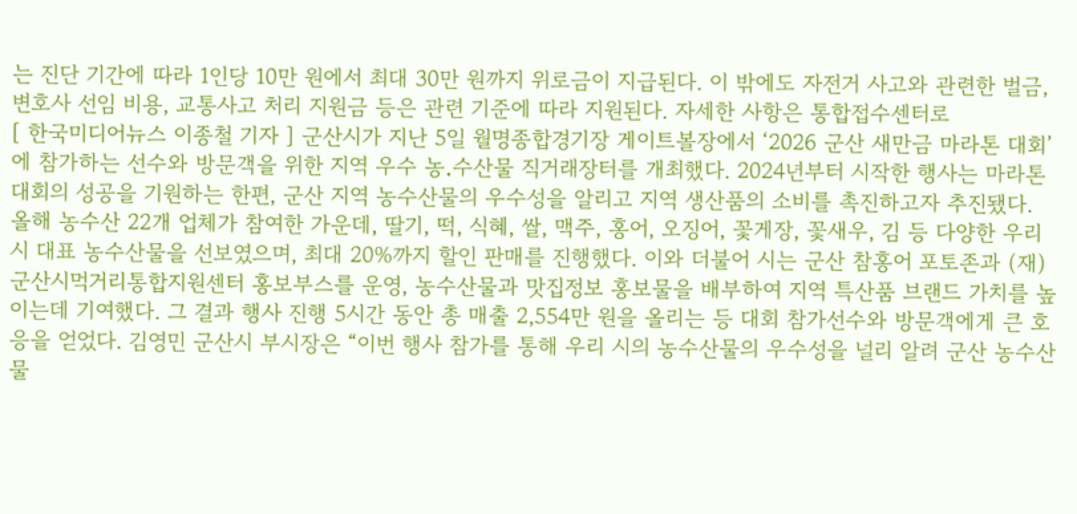는 진단 기간에 따라 1인당 10만 원에서 최대 30만 원까지 위로금이 지급된다. 이 밖에도 자전거 사고와 관련한 벌금, 변호사 선임 비용, 교통사고 처리 지원금 등은 관련 기준에 따라 지원된다. 자세한 사항은 통합접수센터로
[ 한국미디어뉴스 이종철 기자 ] 군산시가 지난 5일 월명종합경기장 게이트볼장에서 ‘2026 군산 새만금 마라톤 대회’에 참가하는 선수와 방문객을 위한 지역 우수 농․수산물 직거래장터를 개최했다. 2024년부터 시작한 행사는 마라톤 대회의 성공을 기원하는 한편, 군산 지역 농수산물의 우수성을 알리고 지역 생산품의 소비를 촉진하고자 추진됐다. 올해 농수산 22개 업체가 참여한 가운데, 딸기, 떡, 식혜, 쌀, 맥주, 홍어, 오징어, 꽃게장, 꽃새우, 김 등 다양한 우리 시 대표 농수산물을 선보였으며, 최대 20%까지 할인 판매를 진행했다. 이와 더불어 시는 군산 참홍어 포토존과 (재)군산시먹거리통합지원센터 홍보부스를 운영, 농수산물과 맛집정보 홍보물을 배부하여 지역 특산품 브랜드 가치를 높이는데 기여했다. 그 결과 행사 진행 5시간 동안 총 매출 2,554만 원을 올리는 등 대회 참가선수와 방문객에게 큰 호응을 얻었다. 김영민 군산시 부시장은 “이번 행사 참가를 통해 우리 시의 농수산물의 우수성을 널리 알려 군산 농수산물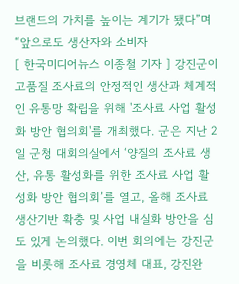브랜드의 가치를 높이는 계기가 됐다”며 “앞으로도 생산자와 소비자
[ 한국미디어뉴스 이종철 기자 ] 강진군이 고품질 조사료의 안정적인 생산과 체계적인 유통망 확립을 위해 '조사료 사업 활성화 방안 협의회'를 개최했다. 군은 지난 2일 군청 대회의실에서 ‘양질의 조사료 생산, 유통 활성화를 위한 조사료 사업 활성화 방안 협의회’를 열고, 올해 조사료 생산기반 확충 및 사업 내실화 방안을 심도 있게 논의했다. 이번 회의에는 강진군을 비롯해 조사료 경영체 대표, 강진완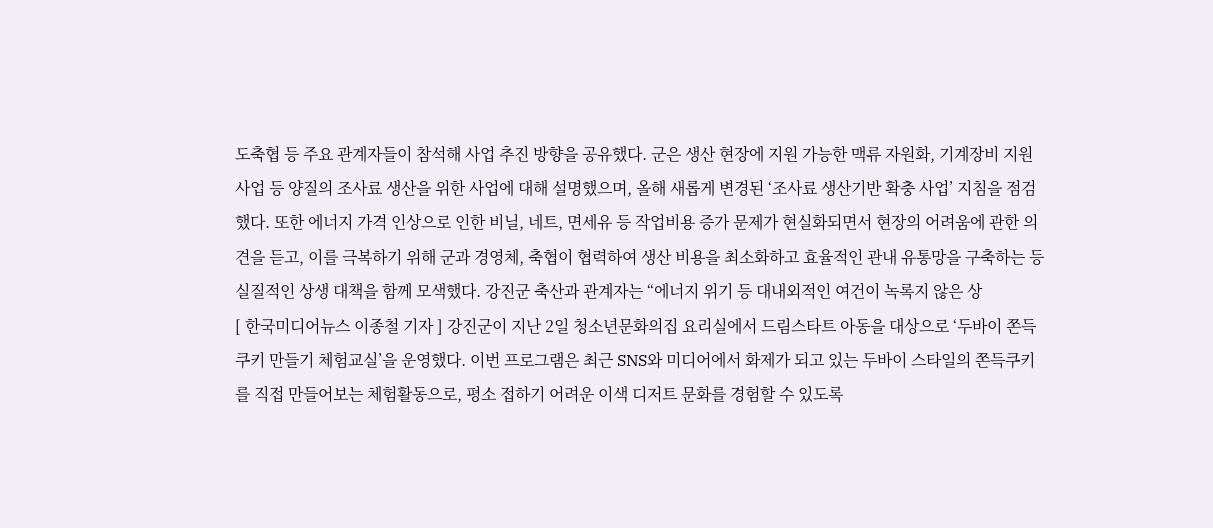도축협 등 주요 관계자들이 참석해 사업 추진 방향을 공유했다. 군은 생산 현장에 지원 가능한 맥류 자원화, 기계장비 지원사업 등 양질의 조사료 생산을 위한 사업에 대해 설명했으며, 올해 새롭게 변경된 ‘조사료 생산기반 확충 사업’ 지침을 점검했다. 또한 에너지 가격 인상으로 인한 비닐, 네트, 면세유 등 작업비용 증가 문제가 현실화되면서 현장의 어려움에 관한 의견을 듣고, 이를 극복하기 위해 군과 경영체, 축협이 협력하여 생산 비용을 최소화하고 효율적인 관내 유통망을 구축하는 등 실질적인 상생 대책을 함께 모색했다. 강진군 축산과 관계자는 “에너지 위기 등 대내외적인 여건이 녹록지 않은 상
[ 한국미디어뉴스 이종철 기자 ] 강진군이 지난 2일 청소년문화의집 요리실에서 드림스타트 아동을 대상으로 ‘두바이 쫀득쿠키 만들기 체험교실’을 운영했다. 이번 프로그램은 최근 SNS와 미디어에서 화제가 되고 있는 두바이 스타일의 쫀득쿠키를 직접 만들어보는 체험활동으로, 평소 접하기 어려운 이색 디저트 문화를 경험할 수 있도록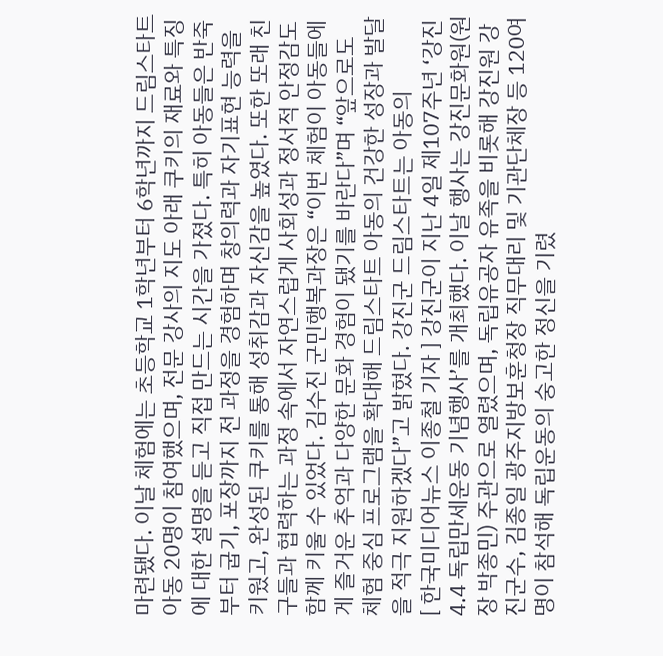마련됐다. 이날 체험에는 초등학교 1학년부터 6학년까지 드림스타트 아동 20명이 참여했으며, 전문 강사의 지도 아래 쿠키의 재료와 특징에 대한 설명을 듣고 직접 만드는 시간을 가졌다. 특히 아동들은 반죽부터 굽기, 포장까지 전 과정을 경험하며 창의력과 자기표현 능력을 키웠고, 완성된 쿠키를 통해 성취감과 자신감을 높였다. 또한 또래 친구들과 협력하는 과정 속에서 자연스럽게 사회성과 정서적 안정감도 함께 키울 수 있었다. 김수진 군민행복과장은 “이번 체험이 아동들에게 즐거운 추억과 다양한 문화 경험이 됐기를 바란다”며 “앞으로도 체험 중심 프로그램을 확대해 드림스타트 아동의 건강한 성장과 발달을 적극 지원하겠다”고 밝혔다. 강진군 드림스타트는 아동의
[ 한국미디어뉴스 이종철 기자 ] 강진군이 지난 4일 제107주년 ‘강진 4.4 독립만세운동 기념행사’를 개최했다. 이날 행사는 강진문화원(원장 박종민) 주관으로 열렸으며, 독립유공자 유족을 비롯해 강진원 강진군수, 김종일 광주지방보훈청장 직무대리 및 기관단체장 등 120여 명이 참석해 독립운동의 숭고한 정신을 기렸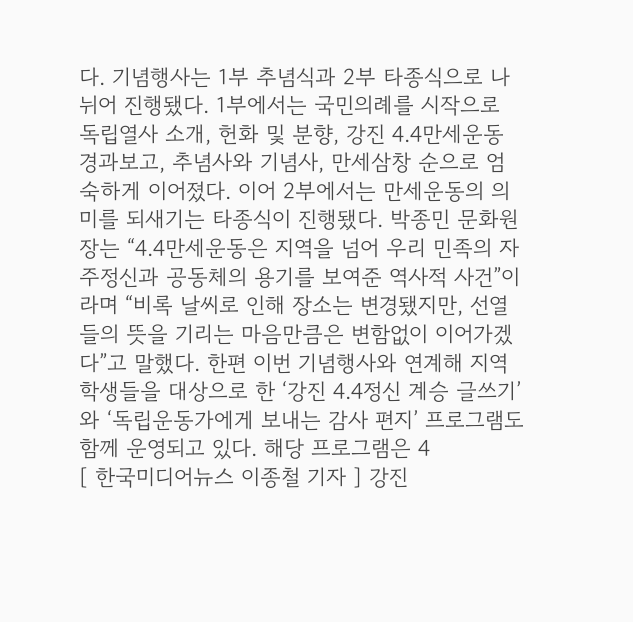다. 기념행사는 1부 추념식과 2부 타종식으로 나뉘어 진행됐다. 1부에서는 국민의례를 시작으로 독립열사 소개, 헌화 및 분향, 강진 4.4만세운동 경과보고, 추념사와 기념사, 만세삼창 순으로 엄숙하게 이어졌다. 이어 2부에서는 만세운동의 의미를 되새기는 타종식이 진행됐다. 박종민 문화원장는 “4.4만세운동은 지역을 넘어 우리 민족의 자주정신과 공동체의 용기를 보여준 역사적 사건”이라며 “비록 날씨로 인해 장소는 변경됐지만, 선열들의 뜻을 기리는 마음만큼은 변함없이 이어가겠다”고 말했다. 한편 이번 기념행사와 연계해 지역 학생들을 대상으로 한 ‘강진 4.4정신 계승 글쓰기’와 ‘독립운동가에게 보내는 감사 편지’ 프로그램도 함께 운영되고 있다. 해당 프로그램은 4
[ 한국미디어뉴스 이종철 기자 ] 강진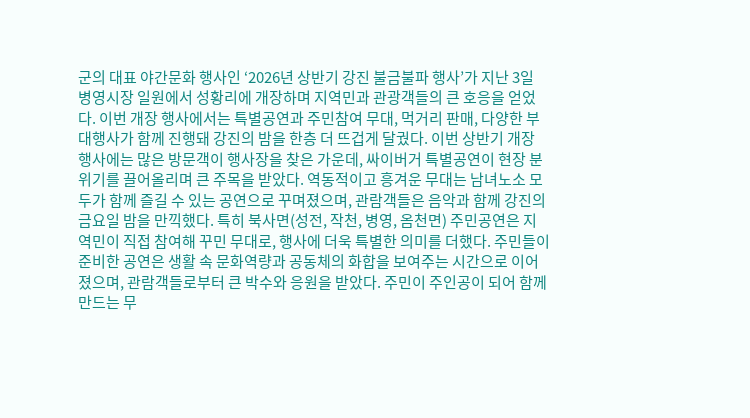군의 대표 야간문화 행사인 ‘2026년 상반기 강진 불금불파 행사’가 지난 3일 병영시장 일원에서 성황리에 개장하며 지역민과 관광객들의 큰 호응을 얻었다. 이번 개장 행사에서는 특별공연과 주민참여 무대, 먹거리 판매, 다양한 부대행사가 함께 진행돼 강진의 밤을 한층 더 뜨겁게 달궜다. 이번 상반기 개장 행사에는 많은 방문객이 행사장을 찾은 가운데, 싸이버거 특별공연이 현장 분위기를 끌어올리며 큰 주목을 받았다. 역동적이고 흥겨운 무대는 남녀노소 모두가 함께 즐길 수 있는 공연으로 꾸며졌으며, 관람객들은 음악과 함께 강진의 금요일 밤을 만끽했다. 특히 북사면(성전, 작천, 병영, 옴천면) 주민공연은 지역민이 직접 참여해 꾸민 무대로, 행사에 더욱 특별한 의미를 더했다. 주민들이 준비한 공연은 생활 속 문화역량과 공동체의 화합을 보여주는 시간으로 이어졌으며, 관람객들로부터 큰 박수와 응원을 받았다. 주민이 주인공이 되어 함께 만드는 무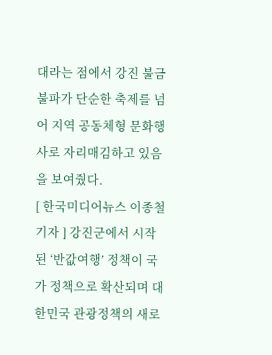대라는 점에서 강진 불금불파가 단순한 축제를 넘어 지역 공동체형 문화행사로 자리매김하고 있음을 보여줬다.
[ 한국미디어뉴스 이종철 기자 ] 강진군에서 시작된 ‘반값여행’ 정책이 국가 정책으로 확산되며 대한민국 관광정책의 새로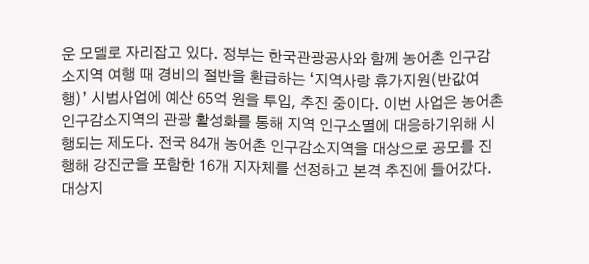운 모델로 자리잡고 있다. 정부는 한국관광공사와 함께 농어촌 인구감소지역 여행 때 경비의 절반을 환급하는 ‘지역사랑 휴가지원(반값여행)’ 시범사업에 예산 65억 원을 투입, 추진 중이다. 이번 사업은 농어촌 인구감소지역의 관광 활성화를 통해 지역 인구소멸에 대응하기위해 시행되는 제도다. 전국 84개 농어촌 인구감소지역을 대상으로 공모를 진행해 강진군을 포함한 16개 지자체를 선정하고 본격 추진에 들어갔다. 대상지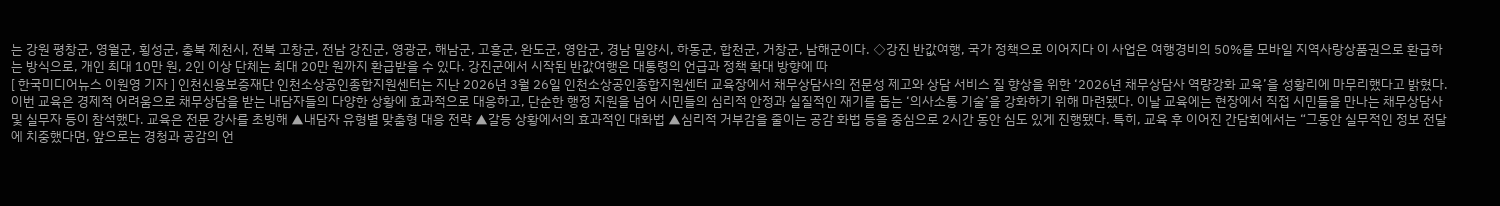는 강원 평창군, 영월군, 횡성군, 충북 제천시, 전북 고창군, 전남 강진군, 영광군, 해남군, 고흥군, 완도군, 영암군, 경남 밀양시, 하동군, 합천군, 거창군, 남해군이다. ◇강진 반값여행, 국가 정책으로 이어지다 이 사업은 여행경비의 50%를 모바일 지역사랑상품권으로 환급하는 방식으로, 개인 최대 10만 원, 2인 이상 단체는 최대 20만 원까지 환급받을 수 있다. 강진군에서 시작된 반값여행은 대통령의 언급과 정책 확대 방향에 따
[ 한국미디어뉴스 이원영 기자 ] 인천신용보증재단 인천소상공인종합지원센터는 지난 2026년 3월 26일 인천소상공인종합지원센터 교육장에서 채무상담사의 전문성 제고와 상담 서비스 질 향상을 위한 ‘2026년 채무상담사 역량강화 교육’을 성황리에 마무리했다고 밝혔다. 이번 교육은 경제적 어려움으로 채무상담을 받는 내담자들의 다양한 상황에 효과적으로 대응하고, 단순한 행정 지원을 넘어 시민들의 심리적 안정과 실질적인 재기를 돕는 ‘의사소통 기술’을 강화하기 위해 마련됐다. 이날 교육에는 현장에서 직접 시민들을 만나는 채무상담사 및 실무자 등이 참석했다. 교육은 전문 강사를 초빙해 ▲내담자 유형별 맞춤형 대응 전략 ▲갈등 상황에서의 효과적인 대화법 ▲심리적 거부감을 줄이는 공감 화법 등을 중심으로 2시간 동안 심도 있게 진행됐다. 특히, 교육 후 이어진 간담회에서는 “그동안 실무적인 정보 전달에 치중했다면, 앞으로는 경청과 공감의 언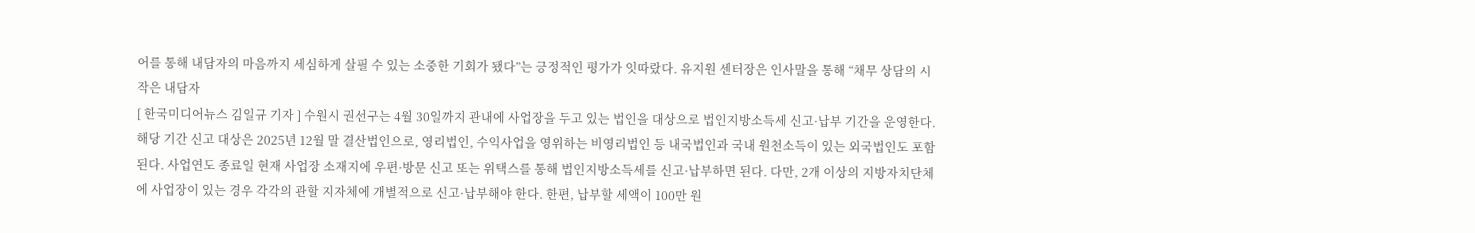어를 통해 내담자의 마음까지 세심하게 살필 수 있는 소중한 기회가 됐다”는 긍정적인 평가가 잇따랐다. 유지원 센터장은 인사말을 통해 “채무 상담의 시작은 내담자
[ 한국미디어뉴스 김일규 기자 ] 수원시 권선구는 4월 30일까지 관내에 사업장을 두고 있는 법인을 대상으로 법인지방소득세 신고·납부 기간을 운영한다. 해당 기간 신고 대상은 2025년 12월 말 결산법인으로, 영리법인, 수익사업을 영위하는 비영리법인 등 내국법인과 국내 원천소득이 있는 외국법인도 포함된다. 사업연도 종료일 현재 사업장 소재지에 우편·방문 신고 또는 위택스를 통해 법인지방소득세를 신고·납부하면 된다. 다만, 2개 이상의 지방자치단체에 사업장이 있는 경우 각각의 관할 지자체에 개별적으로 신고·납부해야 한다. 한편, 납부할 세액이 100만 원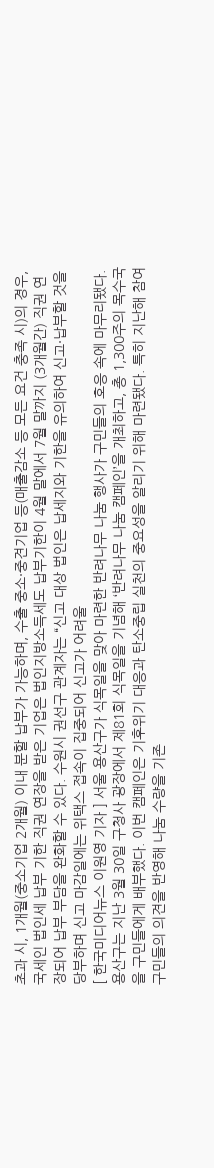초과 시, 1개월(중소기업 2개월) 이내 분할 납부가 가능하며, 수출 중소·중견기업 등(매출감소 등 모든 요건 충족 시)의 경우, 국세인 법인세 납부 기한 직권 연장을 받은 기업은 법인지방소득세도 납부기한이 4월 말에서 7월 말까지 (3개월간) 직권 연장되어 납부 부담을 완화할 수 있다. 수원시 권선구 관계자는 “신고 대상 법인은 납세지와 기한을 유의하여 신고·납부할 것을 당부하며 신고 마감일에는 위택스 접속이 집중되어 신고가 어려울
[ 한국미디어뉴스 이원영 기자 ] 서울 용산구가 식목일을 맞아 마련한 반려나무 나눔 행사가 구민들의 호응 속에 마무리됐다. 용산구는 지난 3월 30일 구청사 광장에서 제81회 식목일을 기념해 ‘반려나무 나눔 캠페인’을 개최하고, 총 1,300주의 목수국을 구민들에게 배부했다. 이번 캠페인은 기후위기 대응과 탄소중립 실천의 중요성을 알리기 위해 마련됐다. 특히 지난해 참여 구민들의 의견을 반영해 나눔 수량을 기존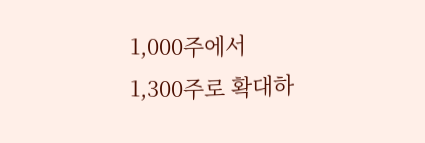1,000주에서 1,300주로 확대하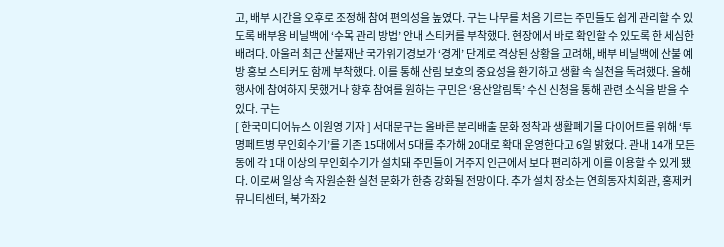고, 배부 시간을 오후로 조정해 참여 편의성을 높였다. 구는 나무를 처음 기르는 주민들도 쉽게 관리할 수 있도록 배부용 비닐백에 ‘수목 관리 방법’ 안내 스티커를 부착했다. 현장에서 바로 확인할 수 있도록 한 세심한 배려다. 아울러 최근 산불재난 국가위기경보가 ‘경계’ 단계로 격상된 상황을 고려해, 배부 비닐백에 산불 예방 홍보 스티커도 함께 부착했다. 이를 통해 산림 보호의 중요성을 환기하고 생활 속 실천을 독려했다. 올해 행사에 참여하지 못했거나 향후 참여를 원하는 구민은 ‘용산알림톡’ 수신 신청을 통해 관련 소식을 받을 수 있다. 구는
[ 한국미디어뉴스 이원영 기자 ] 서대문구는 올바른 분리배출 문화 정착과 생활폐기물 다이어트를 위해 ‘투명페트병 무인회수기’를 기존 15대에서 5대를 추가해 20대로 확대 운영한다고 6일 밝혔다. 관내 14개 모든 동에 각 1대 이상의 무인회수기가 설치돼 주민들이 거주지 인근에서 보다 편리하게 이를 이용할 수 있게 됐다. 이로써 일상 속 자원순환 실천 문화가 한층 강화될 전망이다. 추가 설치 장소는 연희동자치회관, 홍제커뮤니티센터, 북가좌2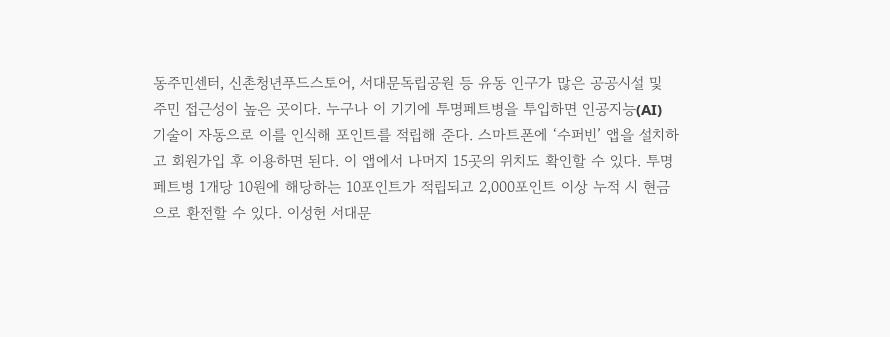동주민센터, 신촌청년푸드스토어, 서대문독립공원 등 유동 인구가 많은 공공시설 및 주민 접근성이 높은 곳이다. 누구나 이 기기에 투명페트병을 투입하면 인공지능(AI) 기술이 자동으로 이를 인식해 포인트를 적립해 준다. 스마트폰에 ‘수퍼빈’ 앱을 설치하고 회원가입 후 이용하면 된다. 이 앱에서 나머지 15곳의 위치도 확인할 수 있다. 투명페트병 1개당 10원에 해당하는 10포인트가 적립되고 2,000포인트 이상 누적 시 현금으로 환전할 수 있다. 이성헌 서대문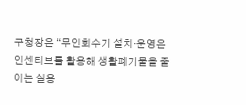구청장은 “무인회수기 설치·운영은 인센티브를 활용해 생활폐기물을 줄이는 실용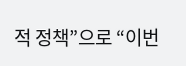적 정책”으로 “이번